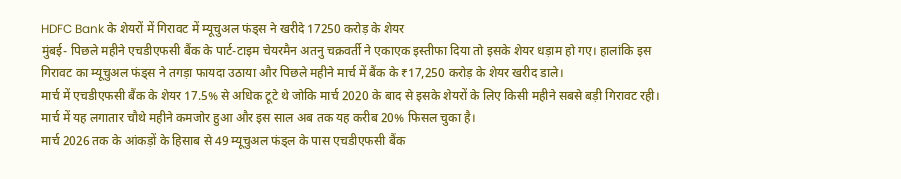HDFC Bank के शेयरों में गिरावट में म्यूचुअल फंड्स ने खरीदे 17250 करोड़ के शेयर
मुंबई- पिछले महीने एचडीएफसी बैंक के पार्ट-टाइम चेयरमैन अतनु चक्रवर्ती ने एकाएक इस्तीफा दिया तो इसके शेयर धड़ाम हो गए। हालांकि इस गिरावट का म्यूचुअल फंड्स ने तगड़ा फायदा उठाया और पिछले महीने मार्च में बैंक के ₹17,250 करोड़ के शेयर खरीद डाले।
मार्च में एचडीएफसी बैंक के शेयर 17.5% से अधिक टूटे थे जोकि मार्च 2020 के बाद से इसके शेयरों के लिए किसी महीने सबसे बड़ी गिरावट रही। मार्च में यह लगातार चौथे महीने कमजोर हुआ और इस साल अब तक यह करीब 20% फिसल चुका है।
मार्च 2026 तक के आंकड़ों के हिसाब से 49 म्यूचुअल फंड्ल के पास एचडीएफसी बैंक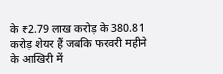के ₹2.79 लाख करोड़ के 380.81 करोड़ शेयर हैं जबकि फरवरी महीने के आखिरी में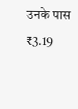उनके पास ₹3.19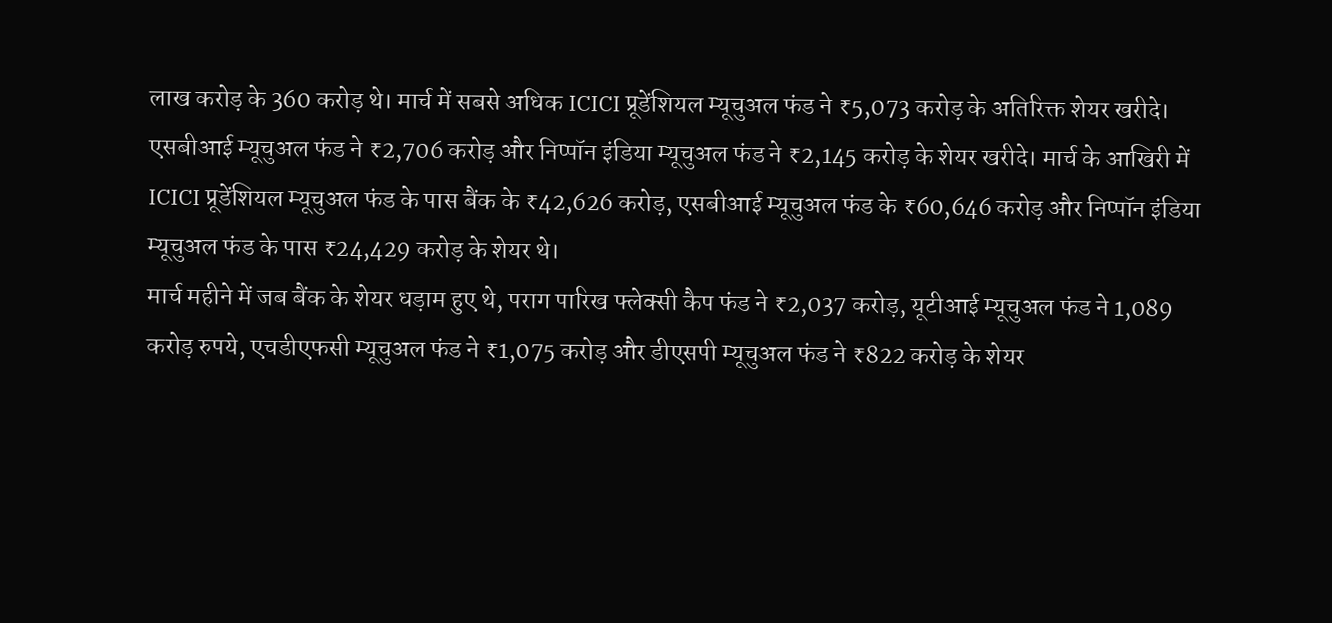लाख करोड़ के 360 करोड़ थे। मार्च में सबसे अधिक ICICI प्रूडेंशियल म्यूचुअल फंड ने ₹5,073 करोड़ के अतिरिक्त शेयर खरीदे।
एसबीआई म्यूचुअल फंड ने ₹2,706 करोड़ और निप्पॉन इंडिया म्यूचुअल फंड ने ₹2,145 करोड़ के शेयर खरीदे। मार्च के आखिरी में ICICI प्रूडेंशियल म्यूचुअल फंड के पास बैंक के ₹42,626 करोड़, एसबीआई म्यूचुअल फंड के ₹60,646 करोड़ और निप्पॉन इंडिया म्यूचुअल फंड के पास ₹24,429 करोड़ के शेयर थे।
मार्च महीने में जब बैंक के शेयर धड़ाम हुए थे, पराग पारिख फ्लेक्सी कैप फंड ने ₹2,037 करोड़, यूटीआई म्यूचुअल फंड ने 1,089 करोड़ रुपये, एचडीएफसी म्यूचुअल फंड ने ₹1,075 करोड़ और डीएसपी म्यूचुअल फंड ने ₹822 करोड़ के शेयर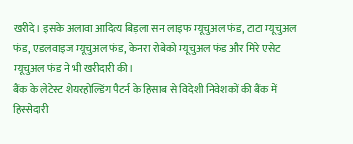खरीदे। इसके अलावा आदित्य बिड़ला सन लाइफ म्यूचुअल फंड, टाटा म्यूचुअल फंड, एडलवाइज म्यूचुअल फंड, केनरा रोबेको म्यूचुअल फंड और मिरे एसेट म्यूचुअल फंड ने भी खरीदारी की।
बैंक के लेटेस्ट शेयरहोल्डिंग पैटर्न के हिसाब से विदेशी निवेशकों की बैंक में हिस्सेदारी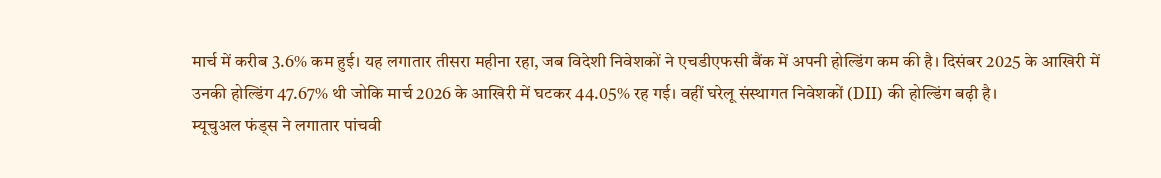मार्च में करीब 3.6% कम हुई। यह लगातार तीसरा महीना रहा, जब विदेशी निवेशकों ने एचडीएफसी बैंक में अपनी होल्डिंग कम की है। दिसंबर 2025 के आखिरी में उनकी होल्डिंग 47.67% थी जोकि मार्च 2026 के आखिरी में घटकर 44.05% रह गई। वहीं घरेलू संस्थागत निवेशकों (DII) की होल्डिंग बढ़ी है।
म्यूचुअल फंड्स ने लगातार पांचवी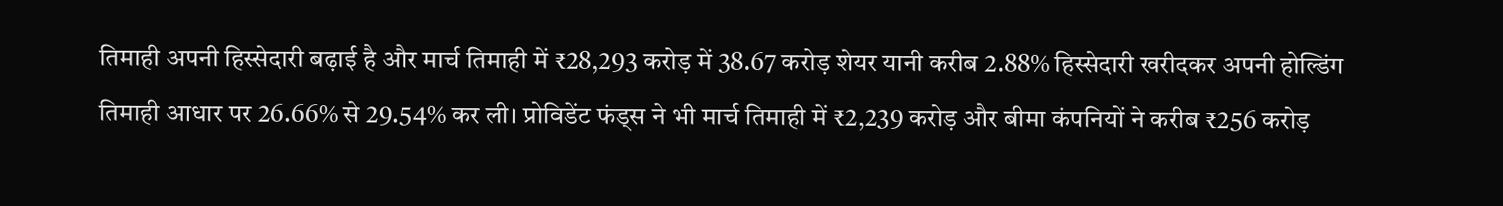तिमाही अपनी हिस्सेदारी बढ़ाई है और मार्च तिमाही में ₹28,293 करोड़ में 38.67 करोड़ शेयर यानी करीब 2.88% हिस्सेदारी खरीदकर अपनी होल्डिंग तिमाही आधार पर 26.66% से 29.54% कर ली। प्रोविडेंट फंड्स ने भी मार्च तिमाही में ₹2,239 करोड़ और बीमा कंपनियों ने करीब ₹256 करोड़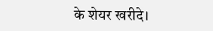के शेयर खरीदे।